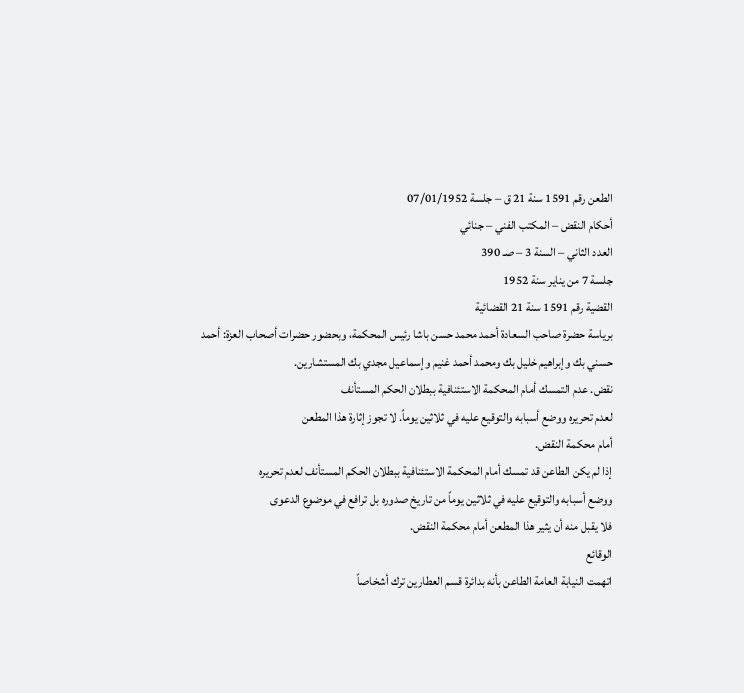الطعن رقم 1591 سنة 21 ق – جلسة 07/01/1952
أحكام النقض – المكتب الفني – جنائي
العدد الثاني – السنة 3 – صـ 390
جلسة 7 من يناير سنة 1952
القضية رقم 1591 سنة 21 القضائية
برياسة حضرة صاحب السعادة أحمد محمد حسن باشا رئيس المحكمة، وبحضور حضرات أصحاب العزة: أحمد حسني بك وإبراهيم خليل بك ومحمد أحمد غنيم وإسماعيل مجدي بك المستشارين.
نقض. عدم التمسك أمام المحكمة الاستئنافية ببطلان الحكم المستأنف
لعدم تحريره ووضع أسبابه والتوقيع عليه في ثلاثين يوماً. لا تجوز إثارة هذا المطعن
أمام محكمة النقض.
إذا لم يكن الطاعن قد تمسك أمام المحكمة الاستئنافية ببطلان الحكم المستأنف لعدم تحريره
ووضع أسبابه والتوقيع عليه في ثلاثين يوماً من تاريخ صدوره بل ترافع في موضوع الدعوى
فلا يقبل منه أن يثير هذا المطعن أمام محكمة النقض.
الوقائع
اتهمت النيابة العامة الطاعن بأنه بدائرة قسم العطارين ترك أشخاصاً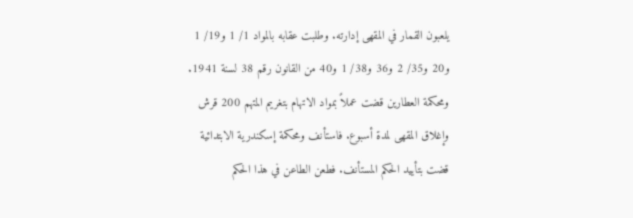يلعبون القمار في المقهى إدارته. وطلبت عقابه بالمواد 1/ 1 و19/ 1 و20 و35/ 2 و36 و38/ 1 و40 من القانون رقم 38 لسنة 1941. ومحكمة العطارين قضت عملاً بمواد الاتهام بتغريم المتهم 200 قرش وإغلاق المقهى لمدة أسبوع. فاستأنف ومحكمة إسكندرية الابتدائية قضت بتأييد الحكم المستأنف. فطعن الطاعن في هذا الحكم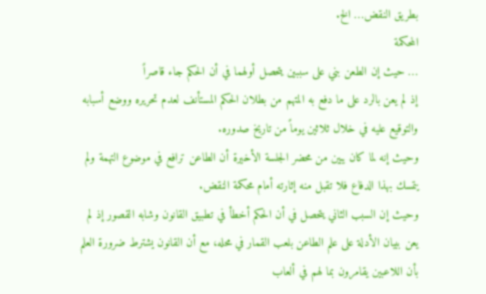بطريق النقض… الخ.
المحكمة
… حيث إن الطعن بني على سببين يتحصل أولهما في أن الحكم جاء قاصراً
إذ لم يعن بالرد على ما دفع به المتهم من بطلان الحكم المستأنف لعدم تحريره ووضع أسبابه
والتوقيع عليه في خلال ثلاثين يوماً من تاريخ صدوره.
وحيث إنه لما كان يبين من محضر الجلسة الأخيرة أن الطاعن ترافع في موضوع التهمة ولم
يتمسك بهذا الدفاع فلا تقبل منه إثارته أمام محكمة النقض.
وحيث إن السبب الثاني يتحصل في أن الحكم أخطأ في تطبيق القانون وشابه القصور إذ لم
يعن ببيان الأدلة على علم الطاعن بلعب القمار في محله، مع أن القانون يشترط ضرورة العلم
بأن اللاعبين يقامرون بما لهم في ألعاب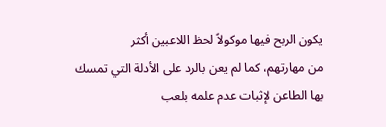يكون الربح فيها موكولاً لحظ اللاعبين أكثر
من مهارتهم، كما لم يعن بالرد على الأدلة التي تمسك بها الطاعن لإثبات عدم علمه بلعب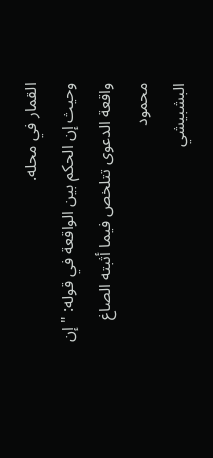القمار في محله.
وحيث إن الحكم بين الواقعة في قوله: " إن واقعة الدعوى تتلخص فيما أثبته الصاغ محمود
البشبيشي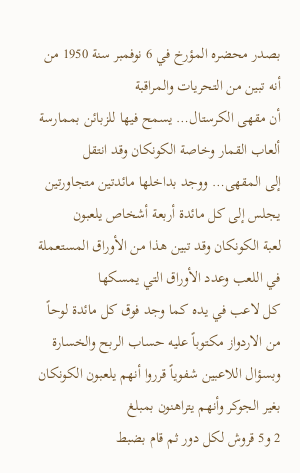بصدر محضره المؤرخ في 6 نوفمبر سنة 1950 من أنه تبين من التحريات والمراقبة
أن مقهى الكرستال… يسمح فيها للزبائن بممارسة ألعاب القمار وخاصة الكونكان وقد انتقل
إلى المقهى… ووجد بداخلها مائدتين متجاورتين يجلس إلى كل مائدة أربعة أشخاص يلعبون
لعبة الكونكان وقد تبين هذا من الأوراق المستعملة في اللعب وعدد الأوراق التي يمسكها
كل لاعب في يده كما وجد فوق كل مائدة لوحاً من الاردواز مكتوباً عليه حساب الربح والخسارة
وبسؤال اللاعبين شفوياً قرروا أنهم يلعبون الكونكان بغير الجوكر وأنهم يتراهنون بمبلغ
2 و5 قروش لكل دور ثم قام بضبط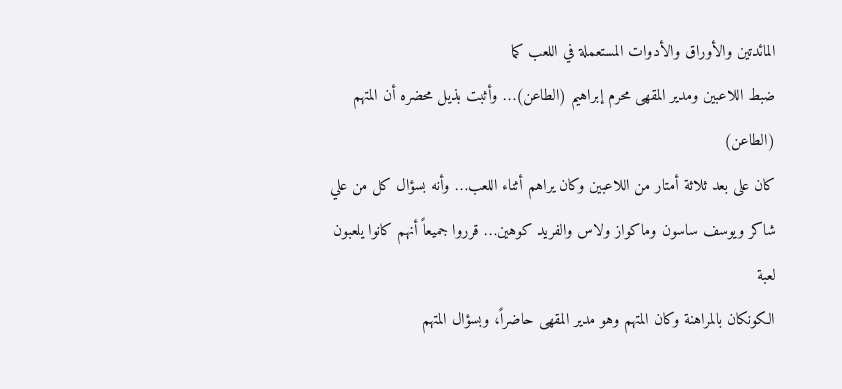المائدتين والأوراق والأدوات المستعملة في اللعب كما
ضبط اللاعبين ومدير المقهى محرم إبراهيم (الطاعن)… وأثبت بذيل محضره أن المتهم (الطاعن)
كان على بعد ثلاثة أمتار من اللاعبين وكان يراهم أثناء اللعب… وأنه بسؤال كل من علي
شاكر ويوسف ساسون وماكواز ولاس والفريد كوهين… قرروا جميعاً أنهم كانوا يلعبون لعبة
الكونكان بالمراهنة وكان المتهم وهو مدير المقهى حاضراً، وبسؤال المتهم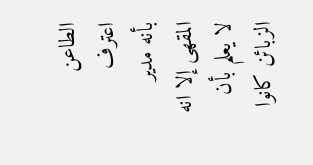الطاعن اعترف
بأنه مدير المقهى إلا انه لا يعلم بأن الزبائن كانوا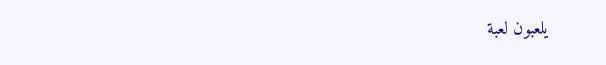يلعبون لعبة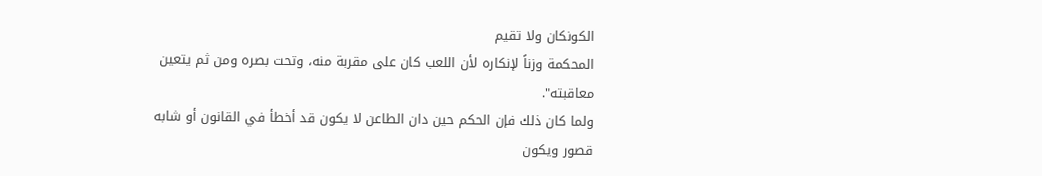الكونكان ولا تقيم
المحكمة وزناً لإنكاره لأن اللعب كان على مقربة منه، وتحت بصره ومن ثم يتعين معاقبته".
ولما كان ذلك فإن الحكم حين دان الطاعن لا يكون قد أخطأ في القانون أو شابه قصور ويكون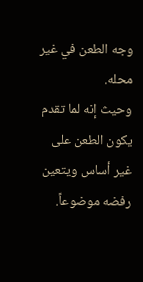وجه الطعن في غير محله.
وحيث إنه لما تقدم يكون الطعن على غير أساس ويتعين رفضه موضوعاً.